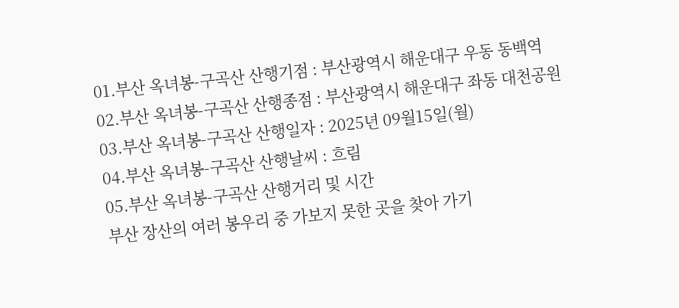01.부산 옥녀봉-구곡산 산행기점 : 부산광역시 해운대구 우동 동백역
02.부산 옥녀봉-구곡산 산행종점 : 부산광역시 해운대구 좌동 대천공원
03.부산 옥녀봉-구곡산 산행일자 : 2025년 09월15일(월)
04.부산 옥녀봉-구곡산 산행날씨 : 흐림
05.부산 옥녀봉-구곡산 산행거리 및 시간
부산 장산의 여러 봉우리 중 가보지 못한 곳을 찾아 가기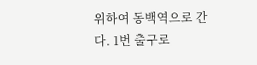위하여 동백역으로 간다. 1번 출구로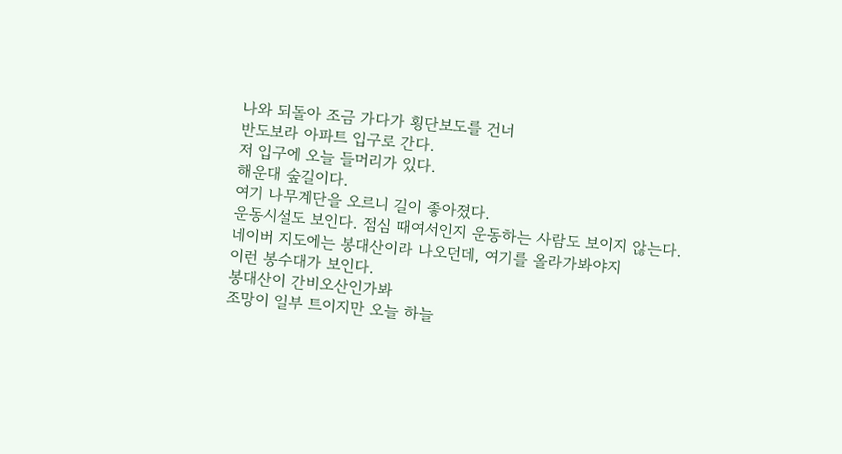나와 되돌아 조금 가다가 횡단보도를 건너
반도보라 아파트 입구로 간다.
저 입구에 오늘 들머리가 있다.
해운대 숲길이다.
여기 나무계단을 오르니 길이 좋아졌다.
운동시설도 보인다. 점심 때여서인지 운동하는 사람도 보이지 않는다.
네이버 지도에는 봉대산이라 나오던데, 여기를 올라가봐야지
이런 봉수대가 보인다.
봉대산이 간비오산인가봐
조망이 일부 트이지만 오늘 하늘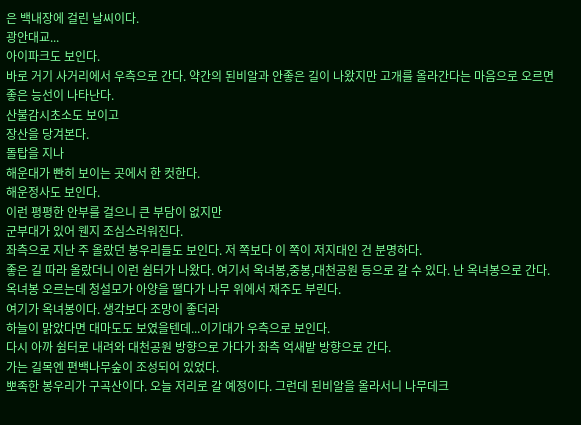은 백내장에 걸린 날씨이다.
광안대교...
아이파크도 보인다.
바로 거기 사거리에서 우측으로 간다. 약간의 된비알과 안좋은 길이 나왔지만 고개를 올라간다는 마음으로 오르면 좋은 능선이 나타난다.
산불감시초소도 보이고
장산을 당겨본다.
돌탑을 지나
해운대가 빤히 보이는 곳에서 한 컷한다.
해운정사도 보인다.
이런 평평한 안부를 걸으니 큰 부담이 없지만
군부대가 있어 웬지 조심스러워진다.
좌측으로 지난 주 올랐던 봉우리들도 보인다. 저 쪽보다 이 쪽이 저지대인 건 분명하다.
좋은 길 따라 올랐더니 이런 쉼터가 나왔다. 여기서 옥녀봉,중봉,대천공원 등으로 갈 수 있다. 난 옥녀봉으로 간다.
옥녀봉 오르는데 청설모가 아양을 떨다가 나무 위에서 재주도 부린다.
여기가 옥녀봉이다. 생각보다 조망이 좋더라
하늘이 맑았다면 대마도도 보였을텐데...이기대가 우측으로 보인다.
다시 아까 쉼터로 내려와 대천공원 방향으로 가다가 좌측 억새밭 방향으로 간다.
가는 길목엔 편백나무숲이 조성되어 있었다.
뽀족한 봉우리가 구곡산이다. 오늘 저리로 갈 예정이다. 그런데 된비알을 올라서니 나무데크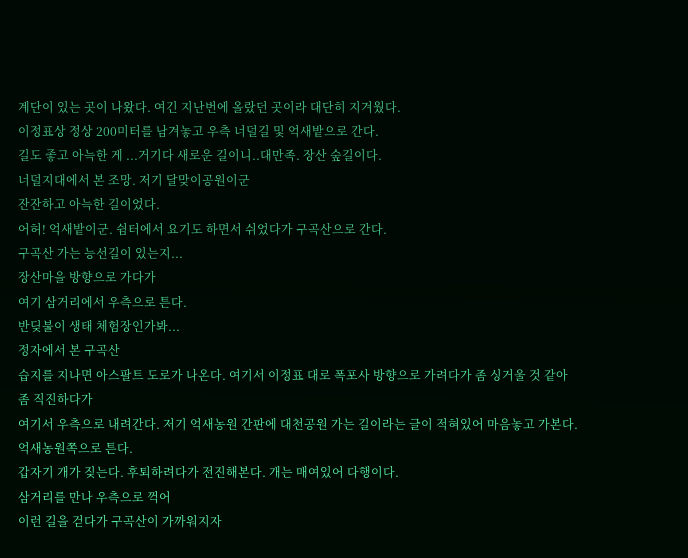계단이 있는 곳이 나왔다. 여긴 지난번에 올랐던 곳이라 대단히 지겨웠다.
이정표상 정상 200미터를 남겨놓고 우측 너덜길 및 억새밭으로 간다.
길도 좋고 아늑한 게 ...거기다 새로운 길이니..대만족. 장산 숲길이다.
너덜지대에서 본 조망. 저기 달맞이공원이군
잔잔하고 아늑한 길이었다.
어허! 억새밭이군. 쉼터에서 요기도 하면서 쉬었다가 구곡산으로 간다.
구곡산 가는 능선길이 있는지...
장산마을 방향으로 가다가
여기 삼거리에서 우측으로 튼다.
반딪불이 생태 체험장인가봐...
정자에서 본 구곡산
습지를 지나면 아스팔트 도로가 나온다. 여기서 이정표 대로 폭포사 방향으로 가려다가 좀 싱거울 것 같아
좀 직진하다가
여기서 우측으로 내려간다. 저기 억새농원 간판에 대천공원 가는 길이라는 글이 적혀있어 마음놓고 가본다.
억새농원쪽으로 튼다.
갑자기 개가 짖는다. 후퇴하려다가 전진해본다. 개는 매여있어 다행이다.
삼거리를 만나 우측으로 꺽어
이런 길을 걷다가 구곡산이 가까워지자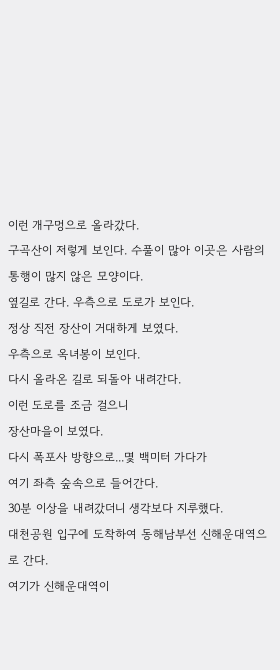이런 개구멍으로 올라갔다.
구곡산이 저렇게 보인다. 수풀이 많아 이곳은 사람의 통행이 많지 않은 모양이다.
옆길로 간다. 우측으로 도로가 보인다.
정상 직전 장산이 거대하게 보였다.
우측으로 옥녀봉이 보인다.
다시 올라온 길로 되돌아 내려간다.
이런 도로를 조금 걸으니
장산마을이 보였다.
다시 폭포사 방향으로...몇 백미터 가다가
여기 좌측 숲속으로 들어간다.
30분 이상을 내려갔더니 생각보다 지루했다.
대천공원 입구에 도착하여 동해남부선 신해운대역으로 간다.
여기가 신해운대역이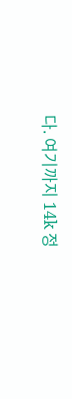다. 여기까지 14k 정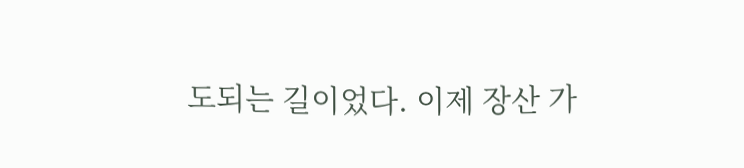도되는 길이었다. 이제 장산 가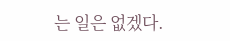는 일은 없겠다.